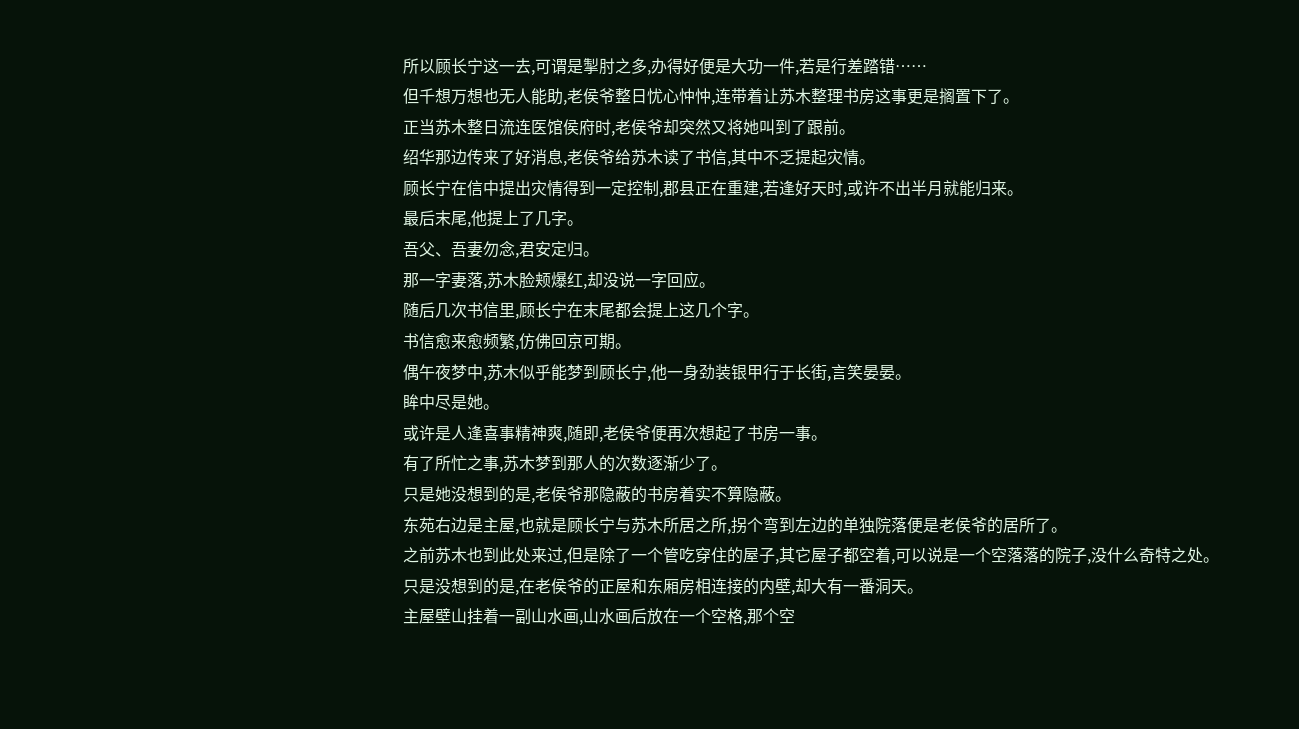所以顾长宁这一去,可谓是掣肘之多,办得好便是大功一件,若是行差踏错……
但千想万想也无人能助,老侯爷整日忧心忡忡,连带着让苏木整理书房这事更是搁置下了。
正当苏木整日流连医馆侯府时,老侯爷却突然又将她叫到了跟前。
绍华那边传来了好消息,老侯爷给苏木读了书信,其中不乏提起灾情。
顾长宁在信中提出灾情得到一定控制,郡县正在重建,若逢好天时,或许不出半月就能归来。
最后末尾,他提上了几字。
吾父、吾妻勿念,君安定归。
那一字妻落,苏木脸颊爆红,却没说一字回应。
随后几次书信里,顾长宁在末尾都会提上这几个字。
书信愈来愈频繁,仿佛回京可期。
偶午夜梦中,苏木似乎能梦到顾长宁,他一身劲装银甲行于长街,言笑晏晏。
眸中尽是她。
或许是人逢喜事精神爽,随即,老侯爷便再次想起了书房一事。
有了所忙之事,苏木梦到那人的次数逐渐少了。
只是她没想到的是,老侯爷那隐蔽的书房着实不算隐蔽。
东苑右边是主屋,也就是顾长宁与苏木所居之所,拐个弯到左边的单独院落便是老侯爷的居所了。
之前苏木也到此处来过,但是除了一个管吃穿住的屋子,其它屋子都空着,可以说是一个空落落的院子,没什么奇特之处。
只是没想到的是,在老侯爷的正屋和东厢房相连接的内壁,却大有一番洞天。
主屋壁山挂着一副山水画,山水画后放在一个空格,那个空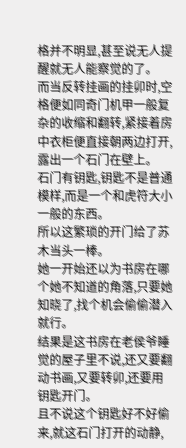格并不明显,甚至说无人提醒就无人能察觉的了。
而当反转挂画的挂卯时,空格便如同奇门机甲一般复杂的收缩和翻转,紧接着房中衣柜便直接朝两边打开,露出一个石门在壁上。
石门有钥匙,钥匙不是普通模样,而是一个和虎符大小一般的东西。
所以这繁琐的开门给了苏木当头一棒。
她一开始还以为书房在哪个她不知道的角落,只要她知晓了,找个机会偷偷潜入就行。
结果是这书房在老侯爷睡觉的屋子里不说,还又要翻动书画,又要转卯,还要用钥匙开门。
且不说这个钥匙好不好偷来,就这石门打开的动静,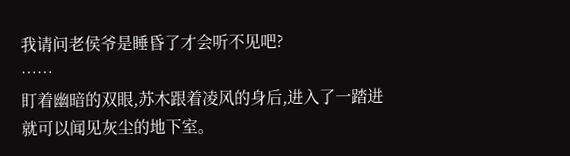我请问老侯爷是睡昏了才会听不见吧?
……
盯着幽暗的双眼,苏木跟着凌风的身后,进入了一踏进就可以闻见灰尘的地下室。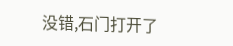没错,石门打开了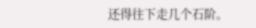还得往下走几个石阶。